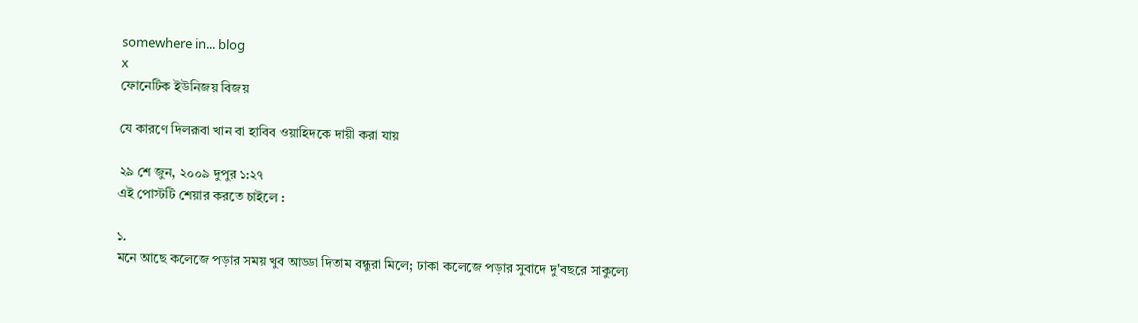somewhere in... blog
x
ফোনেটিক ইউনিজয় বিজয়

যে কারণে দিলরূবা খান বা হাবিব ওয়াহিদকে দায়ী করা যায়

২৯ শে জুন, ২০০৯ দুপুর ১:২৭
এই পোস্টটি শেয়ার করতে চাইলে :

১.
মনে আছে কলেজে পড়ার সময় খুব আড্ডা দিতাম বন্ধুরা মিলে; ঢাকা কলেজে পড়ার সুবাদে দু'বছরে সাকুল্যে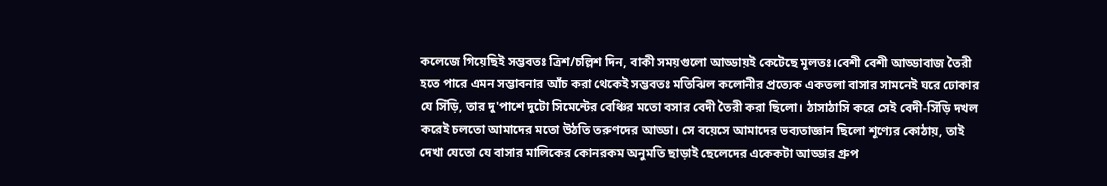কলেজে গিয়েছিই সম্ভবতঃ ত্রিশ/চল্লিশ দিন, বাকী সময়গুলো আড্ডায়ই কেটেছে মূলতঃ।বেশী বেশী আড্ডাবাজ তৈরী হতে পারে এমন সম্ভাবনার আঁচ করা থেকেই সম্ভবতঃ মতিঝিল কলোনীর প্রত্যেক একতলা বাসার সামনেই ঘরে ঢোকার যে সিঁড়ি, তার দু'পাশে দুটো সিমেন্টের বেঞ্চির মতো বসার বেদী তৈরী করা ছিলো। ঠাসাঠাসি করে সেই বেদী-সিঁড়ি দখল করেই চলতো আমাদের মতো উঠতি তরুণদের আড্ডা। সে বয়েসে আমাদের ভব্যতাজ্ঞান ছিলো শূণ্যের কোঠায়, তাই দেখা যেতো যে বাসার মালিকের কোনরকম অনুমতি ছাড়াই ছেলেদের একেকটা আড্ডার গ্রুপ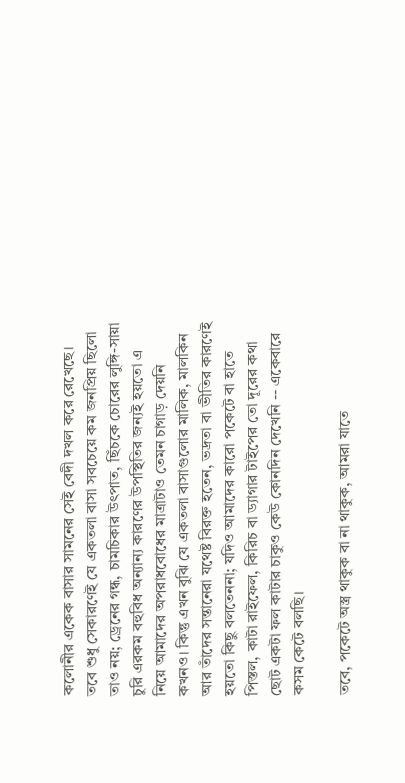কলোনীর একেক বাসার সামনের সেই বেদী দখল করে রেখেছে। তবে শুধু সেকারণেই যে একতলা বাসা সবচেয়ে কম জনপ্রিয় ছিলো তাও নয়; ড্রেনের গন্ধ, চামচিকার উৎপাত, ছিঁচকে চোরের লুঙ্গি-সায়া চুরি এরকম বহুবিধ অন্যান্য কারণের উপস্থিতির জন্যই হয়তো এ নিয়ে আমাদের অপরাধবোধের মাত্রাটাও তেমন চাগাড় দেয়নি কখনও। কিন্তু এখন বুঝি যে একতলা বাসাগুলোর মালিক, মালকিন আর তাঁদের সন্তানেরা যথেষ্ট বিরক্ত হতেন, ভদ্রতা বা ভীতির কারণেই হয়তো কিছু বলতেননা; যদিও আমাদের কারো পকেটে বা হাতে পিস্তল, কাটা রাইফেল, কিরিচ বা ড্যাগার টাইপের তো দূরের কথা ছোট একটা ফল কাটার চাকুও কেউ কোনদিন দেখেনি -- একেবারে কসম কেটে বলছি।

তবে, পকেটে অস্ত্র থাকুক বা না থাকুক, আমরা যাতে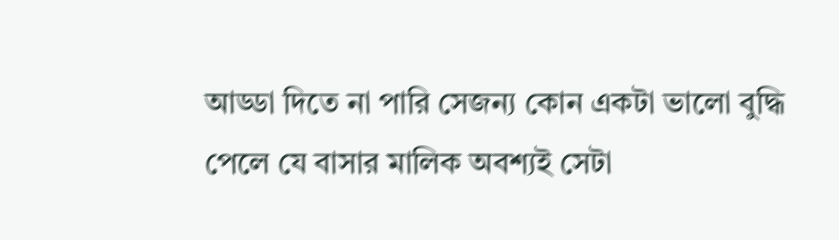আড্ডা দিতে না পারি সেজন্য কোন একটা ভালো বুদ্ধি পেলে যে বাসার মালিক অবশ্যই সেটা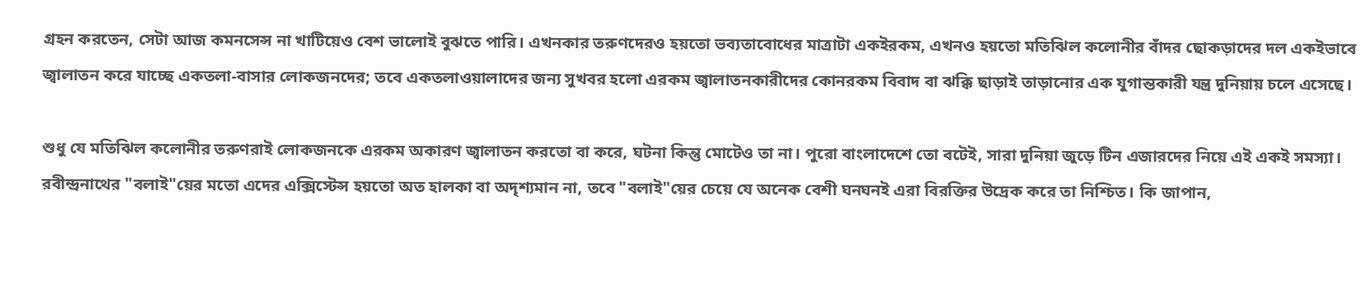গ্রহন করতেন, সেটা আজ কমনসেন্স না খাটিয়েও বেশ ভালোই বুঝতে পারি। এখনকার তরুণদেরও হয়তো ভব্যতাবোধের মাত্রাটা একইরকম, এখনও হয়তো মতিঝিল কলোনীর বাঁদর ছোকড়াদের দল একইভাবে জ্বালাতন করে যাচ্ছে একতলা-বাসার লোকজনদের; তবে একতলাওয়ালাদের জন্য সুখবর হলো এরকম জ্বালাতনকারীদের কোনরকম বিবাদ বা ঝক্কি ছাড়াই তাড়ানোর এক যুগান্তকারী যন্ত্র দুনিয়ায় চলে এসেছে।

শুধু যে মতিঝিল কলোনীর তরুণরাই লোকজনকে এরকম অকারণ জ্বালাতন করতো বা করে, ঘটনা কিন্তু মোটেও তা না। পুরো বাংলাদেশে তো বটেই, সারা দুনিয়া জুড়ে টিন এজারদের নিয়ে এই একই সমস্যা। রবীন্দ্রনাথের "বলাই"য়ের মতো এদের এক্সিস্টেন্স হয়তো অত হালকা বা অদৃশ্যমান না, তবে "বলাই"য়ের চেয়ে যে অনেক বেশী ঘনঘনই এরা বিরক্তির উদ্রেক করে তা নিশ্চিত। কি জাপান,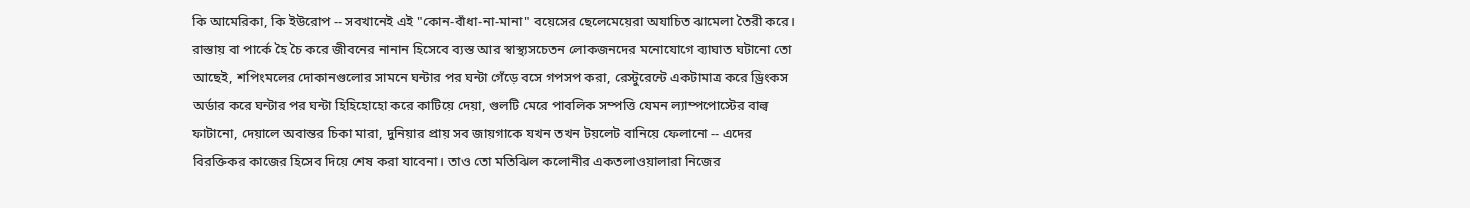কি আমেরিকা, কি ইউরোপ -- সবখানেই এই "কোন-বাঁধা-না-মানা" বয়েসের ছেলেমেয়েরা অযাচিত ঝামেলা তৈরী করে। রাস্তায় বা পার্কে হৈ চৈ করে জীবনের নানান হিসেবে ব্যস্ত আর স্বাস্থ্যসচেতন লোকজনদের মনোযোগে ব্যাঘাত ঘটানো তো আছেই, শপিংমলের দোকানগুলোর সামনে ঘন্টার পর ঘন্টা গেঁড়ে বসে গপসপ করা, রেস্টুরেন্টে একটামাত্র করে ড্রিংকস অর্ডার করে ঘন্টার পর ঘন্টা হিহিহোহো করে কাটিয়ে দেয়া, গুলটি মেরে পাবলিক সম্পত্তি যেমন ল্যাম্পপোস্টের বাল্ব ফাটানো, দেয়ালে অবান্তর চিকা মারা, দুনিয়ার প্রায় সব জায়গাকে যখন তখন টয়লেট বানিয়ে ফেলানো -- এদের বিরক্তিকর কাজের হিসেব দিয়ে শেষ করা যাবেনা। তাও তো মতিঝিল কলোনীর একতলাওয়ালারা নিজের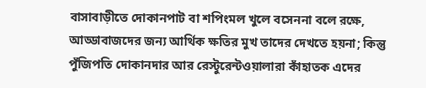বাসাবাড়ীতে দোকানপাট বা শপিংমল খুলে বসেননা বলে রক্ষে, আড্ডাবাজদের জন্য আর্থিক ক্ষতির মুখ তাদের দেখতে হয়না; কিন্তু পুঁজিপতি দোকানদার আর রেস্টুরেন্টওয়ালারা কাঁহাতক এদের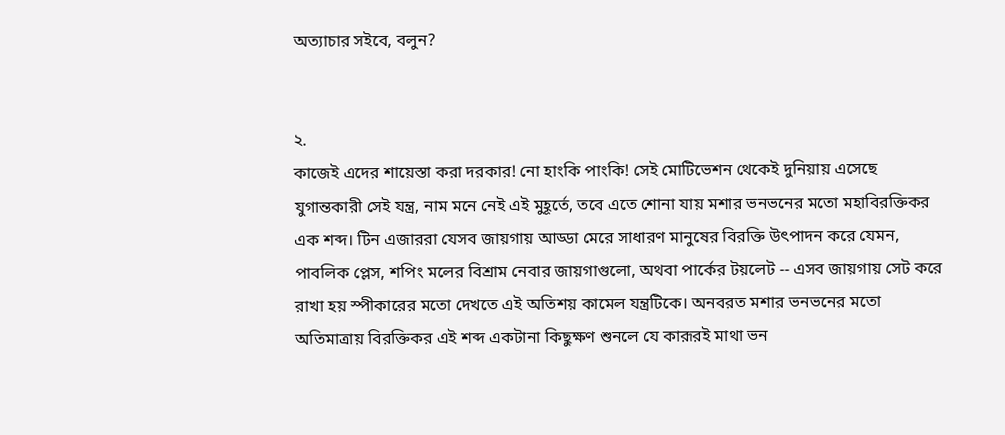অত্যাচার সইবে, বলুন?


২.
কাজেই এদের শায়েস্তা করা দরকার! নো হাংকি পাংকি! সেই মোটিভেশন থেকেই দুনিয়ায় এসেছে যুগান্তকারী সেই যন্ত্র, নাম মনে নেই এই মুহূর্তে, তবে এতে শোনা যায় মশার ভনভনের মতো মহাবিরক্তিকর এক শব্দ। টিন এজাররা যেসব জায়গায় আড্ডা মেরে সাধারণ মানুষের বিরক্তি উৎপাদন করে যেমন, পাবলিক প্লেস, শপিং মলের বিশ্রাম নেবার জায়গাগুলো, অথবা পার্কের টয়লেট -- এসব জায়গায় সেট করে রাখা হয় স্পীকারের মতো দেখতে এই অতিশয় কামেল যন্ত্রটিকে। অনবরত মশার ভনভনের মতো অতিমাত্রায় বিরক্তিকর এই শব্দ একটানা কিছুক্ষণ শুনলে যে কারূরই মাথা ভন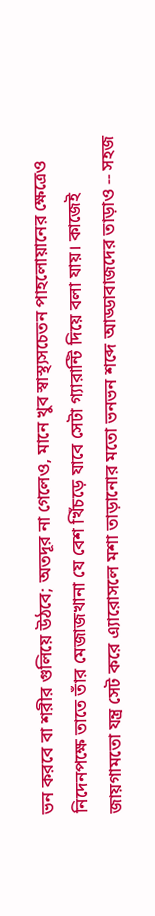ভন করবে বা শরীর গুলিয়ে উঠবে; অতদূর না গেলেও, মানে খুব স্বাস্থ্যসচেতন পাহলোয়ানের ক্ষেত্রেও নিদেনপক্ষে তাতে তাঁর মেজাজখানা যে বেশ খিঁচড়ে যাবে সেটা গ্যারান্টি দিয়ে বলা যায়। কাজেই জায়গামতো যন্ত্র সেট করে এ্যারোসলে মশা তাড়ানোর মতো ভনভন শব্দে আড্ডাবাজদের তাড়াও -- সহজ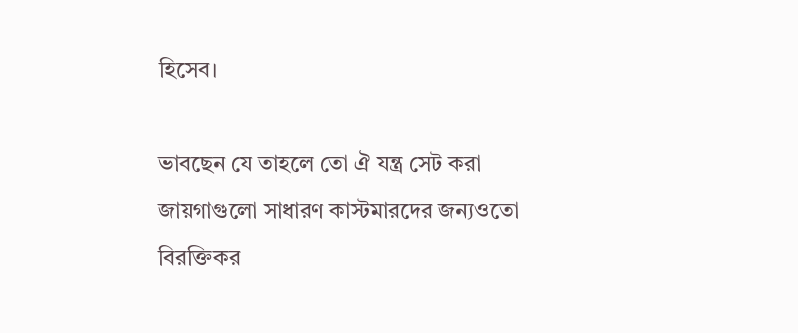হিসেব।

ভাবছেন যে তাহলে তো ঐ যন্ত্র সেট করা জায়গাগুলো সাধারণ কাস্টমারদের জন্যওতো বিরক্তিকর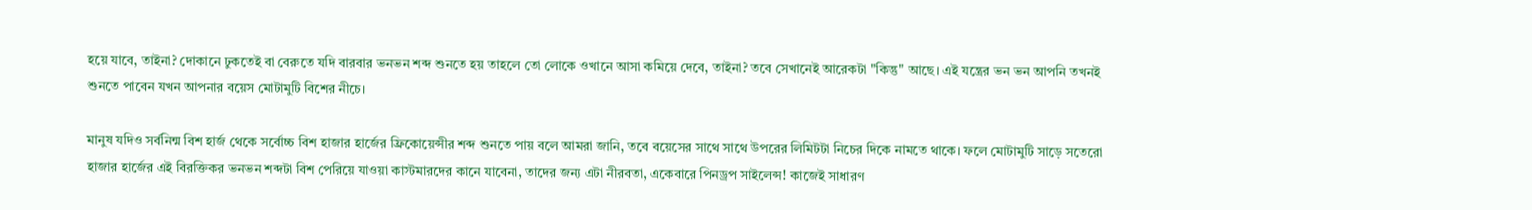হয়ে যাবে, তাইনা? দোকানে ঢুকতেই বা বেরুতে যদি বারবার ভনভন শব্দ শুনতে হয় তাহলে তো লোকে ওখানে আসা কমিয়ে দেবে, তাইনা? তবে সেখানেই আরেকটা "কিন্তু" আছে। এই যন্ত্রের ভন ভন আপনি তখনই শুনতে পাবেন যখন আপনার বয়েস মোটামুটি বিশের নীচে।

মানুষ যদিও সর্বনিন্ম বিশ হার্জ থেকে সর্বোচ্চ বিশ হাজার হার্জের ফ্রিকোয়েন্সীর শব্দ শুনতে পায় বলে আমরা জানি, তবে বয়েসের সাথে সাথে উপরের লিমিটটা নিচের দিকে নামতে থাকে। ফলে মোটামুটি সাড়ে সতেরো হাজার হার্জের এই বিরক্তিকর ভনভন শব্দটা বিশ পেরিয়ে যাওয়া কাস্টমারদের কানে যাবেনা, তাদের জন্য এটা নীরবতা, একেবারে পিনড্রপ সাইলেন্স! কাজেই সাধারণ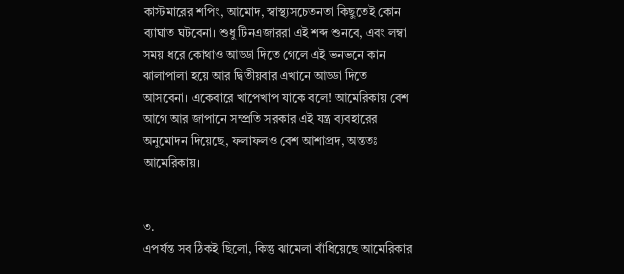কাস্টমারের শপিং, আমোদ, স্বাস্থ্যসচেতনতা কিছুতেই কোন ব্যাঘাত ঘটবেনা। শুধু টিনএজাররা এই শব্দ শুনবে, এবং লম্বা সময় ধরে কোথাও আড্ডা দিতে গেলে এই ভনভনে কান ঝালাপালা হয়ে আর দ্বিতীয়বার এখানে আড্ডা দিতে আসবেনা। একেবারে খাপেখাপ যাকে বলে! আমেরিকায় বেশ আগে আর জাপানে সম্প্রতি সরকার এই যন্ত্র ব্যবহারের অনুমোদন দিয়েছে, ফলাফলও বেশ আশাপ্রদ, অন্ততঃ আমেরিকায়।


৩.
এপর্যন্ত সব ঠিকই ছিলো, কিন্তু ঝামেলা বাঁধিয়েছে আমেরিকার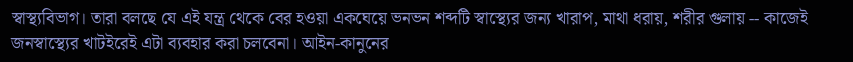স্বাস্থ্যবিভাগ। তারা বলছে যে এই যন্ত্র থেকে বের হওয়া একঘেয়ে ভনভন শব্দটি স্বাস্থ্যের জন্য খারাপ, মাথা ধরায়, শরীর গুলায় -- কাজেই জনস্বাস্থ্যের খাটইরেই এটা ব্যবহার করা চলবেনা। আইন-কানুনের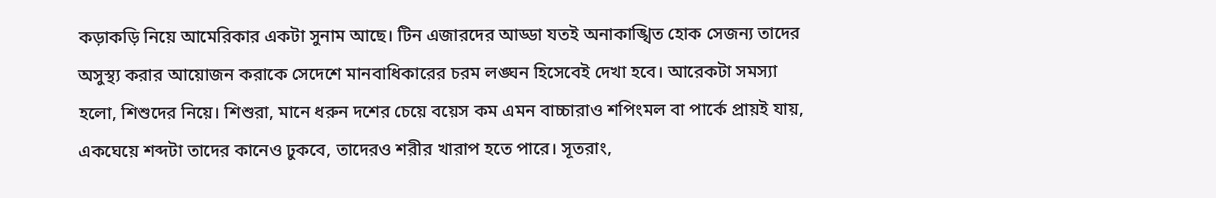কড়াকড়ি নিয়ে আমেরিকার একটা সুনাম আছে। টিন এজারদের আড্ডা যতই অনাকাঙ্খিত হোক সেজন্য তাদের অসুস্থ্য করার আয়োজন করাকে সেদেশে মানবাধিকারের চরম লঙ্ঘন হিসেবেই দেখা হবে। আরেকটা সমস্যা হলো, শিশুদের নিয়ে। শিশুরা, মানে ধরুন দশের চেয়ে বয়েস কম এমন বাচ্চারাও শপিংমল বা পার্কে প্রায়ই যায়, একঘেয়ে শব্দটা তাদের কানেও ঢুকবে, তাদেরও শরীর খারাপ হতে পারে। সূতরাং,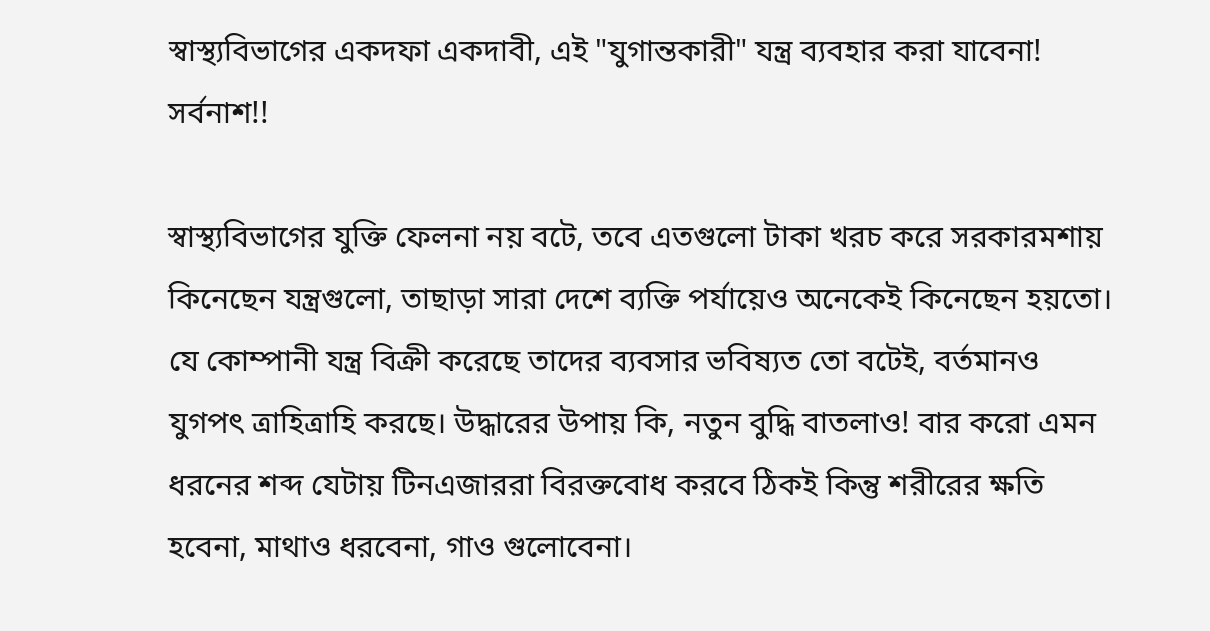স্বাস্থ্যবিভাগের একদফা একদাবী, এই "যুগান্তকারী" যন্ত্র ব্যবহার করা যাবেনা! সর্বনাশ!!

স্বাস্থ্যবিভাগের যুক্তি ফেলনা নয় বটে, তবে এতগুলো টাকা খরচ করে সরকারমশায় কিনেছেন যন্ত্রগুলো, তাছাড়া সারা দেশে ব্যক্তি পর্যায়েও অনেকেই কিনেছেন হয়তো। যে কোম্পানী যন্ত্র বিক্রী করেছে তাদের ব্যবসার ভবিষ্যত তো বটেই, বর্তমানও যুগপৎ ত্রাহিত্রাহি করছে। উদ্ধারের উপায় কি, নতুন বুদ্ধি বাতলাও! বার করো এমন ধরনের শব্দ যেটায় টিনএজাররা বিরক্তবোধ করবে ঠিকই কিন্তু শরীরের ক্ষতি হবেনা, মাথাও ধরবেনা, গাও গুলোবেনা।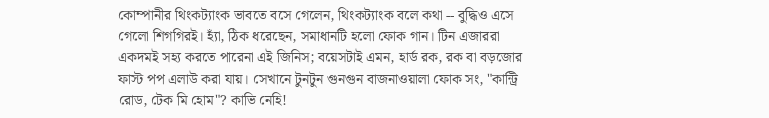কোম্পানীর থিংকট্যাংক ভাবতে বসে গেলেন, থিংকট্যাংক বলে কথা -- বুদ্ধিও এসে গেলো শিগগিরই। হ্যাঁ, ঠিক ধরেছেন, সমাধানটি হলো ফোক গান। টিন এজাররা একদমই সহ্য করতে পারেনা এই জিনিস; বয়েসটাই এমন, হার্ড রক, রক বা বড়জোর ফাস্ট পপ এলাউ করা যায়। সেখানে টুনটুন গুনগুন বাজনাওয়ালা ফোক সং, "কান্ট্রি রোড, টেক মি হোম"? কাভি নেহি!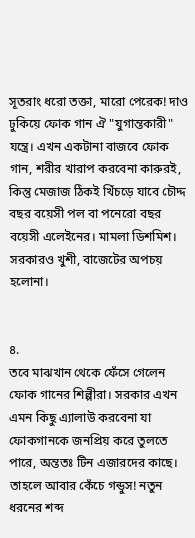সূতরাং ধরো তক্তা, মারো পেরেক! দাও ঢুকিয়ে ফোক গান ঐ "যুগান্তকারী" যন্ত্রে। এখন একটানা বাজবে ফোক গান, শরীর খারাপ করবেনা কারুরই, কিন্তু মেজাজ ঠিকই খিঁচড়ে যাবে চৌদ্দ বছর বয়েসী পল বা পনেরো বছর বয়েসী এলেইনের। মামলা ডিশমিশ। সরকারও খুশী, বাজেটের অপচয় হলোনা।


৪.
তবে মাঝখান থেকে ফেঁসে গেলেন ফোক গানের শিল্পীরা। সরকার এখন এমন কিছু এ্যালাউ করবেনা যা ফোকগানকে জনপ্রিয় করে তুলতে পারে, অন্ততঃ টিন এজারদের কাছে। তাহলে আবার কেঁচে গন্ডুস! নতুন ধরনের শব্দ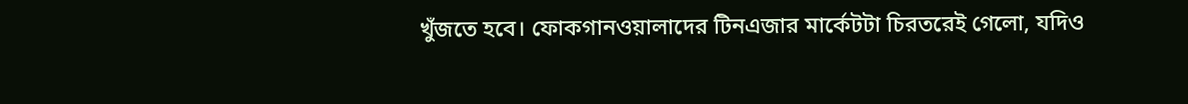খুঁজতে হবে। ফোকগানওয়ালাদের টিনএজার মার্কেটটা চিরতরেই গেলো, যদিও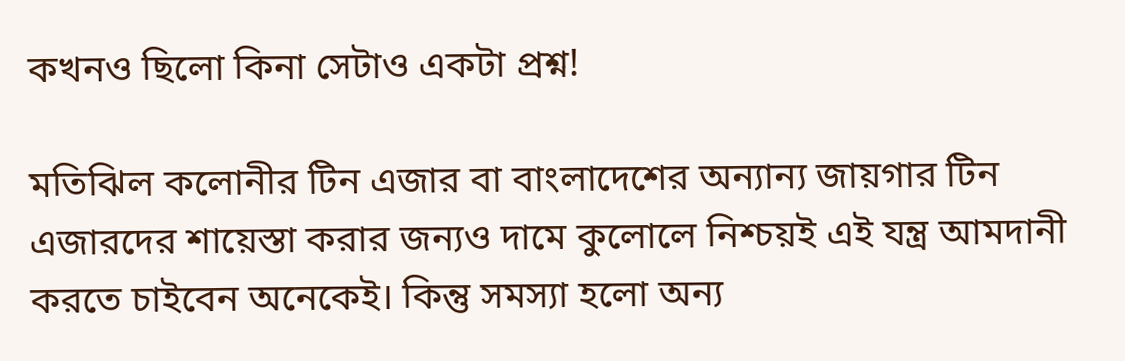কখনও ছিলো কিনা সেটাও একটা প্রশ্ন!

মতিঝিল কলোনীর টিন এজার বা বাংলাদেশের অন্যান্য জায়গার টিন এজারদের শায়েস্তা করার জন্যও দামে কুলোলে নিশ্চয়ই এই যন্ত্র আমদানী করতে চাইবেন অনেকেই। কিন্তু সমস্যা হলো অন্য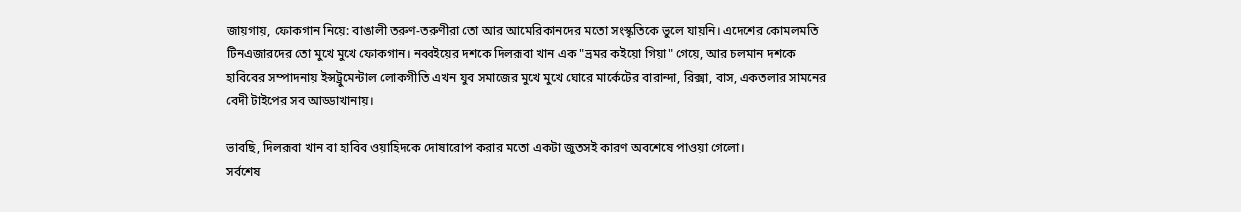জায়গায়, ফোকগান নিয়ে: বাঙালী তরুণ-তরুণীরা তো আর আমেরিকানদের মতো সংস্কৃতিকে ভুলে যায়নি। এদেশের কোমলমতি টিনএজারদের তো মুখে মুখে ফোকগান। নব্বইয়ের দশকে দিলরূবা খান এক "ভ্রমর কইয়ো গিয়া" গেয়ে, আর চলমান দশকে হাবিবের সম্পাদনায় ইন্সট্রুমেন্টাল লোকগীতি এখন যুব সমাজের মুখে মুখে ঘোরে মার্কেটের বারান্দা, রিক্সা, বাস, একতলার সামনের বেদী টাইপের সব আড্ডাখানায়।

ভাবছি, দিলরূবা খান বা হাবিব ওয়াহিদকে দোষারোপ করার মতো একটা জুতসই কারণ অবশেষে পাওয়া গেলো।
সর্বশেষ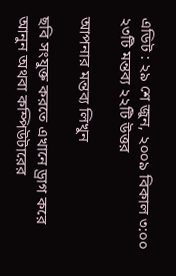এডিট : ২৯ শে জুন, ২০০৯ বিকাল ৩:০০
২৩টি মন্তব্য ২২টি উত্তর

আপনার মন্তব্য লিখুন

ছবি সংযুক্ত করতে এখানে ড্রাগ করে আনুন অথবা কম্পিউটারের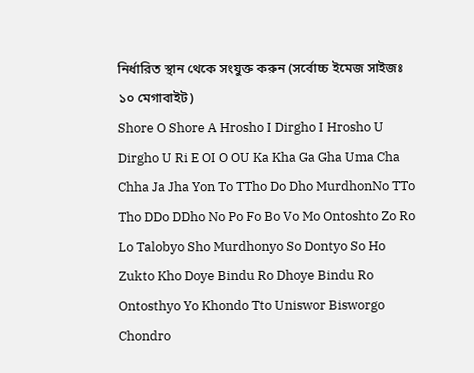নির্ধারিত স্থান থেকে সংযুক্ত করুন (সর্বোচ্চ ইমেজ সাইজঃ ১০ মেগাবাইট)
Shore O Shore A Hrosho I Dirgho I Hrosho U Dirgho U Ri E OI O OU Ka Kha Ga Gha Uma Cha Chha Ja Jha Yon To TTho Do Dho MurdhonNo TTo Tho DDo DDho No Po Fo Bo Vo Mo Ontoshto Zo Ro Lo Talobyo Sho Murdhonyo So Dontyo So Ho Zukto Kho Doye Bindu Ro Dhoye Bindu Ro Ontosthyo Yo Khondo Tto Uniswor Bisworgo Chondro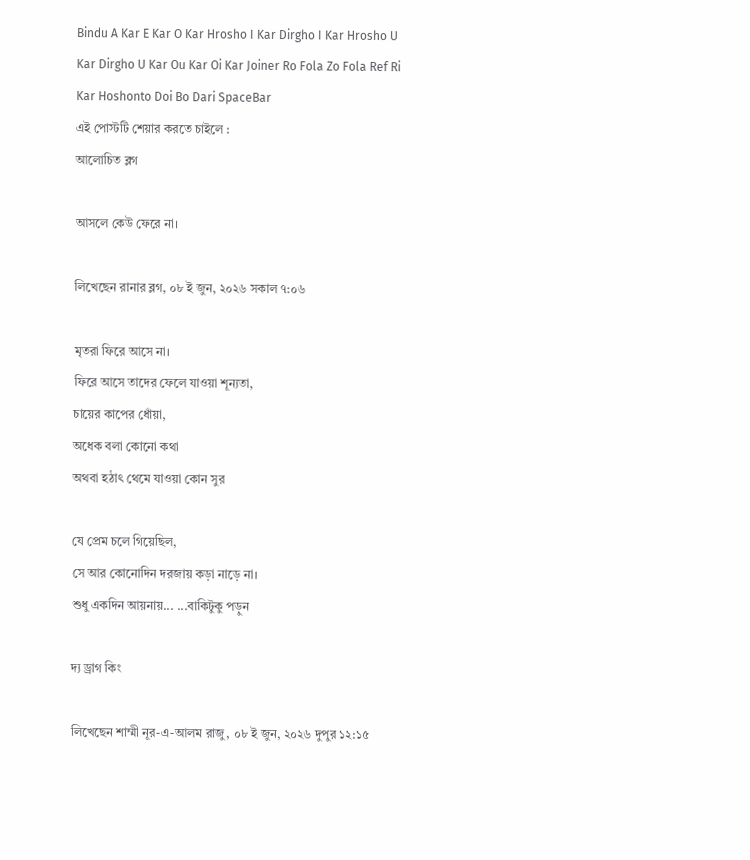Bindu A Kar E Kar O Kar Hrosho I Kar Dirgho I Kar Hrosho U Kar Dirgho U Kar Ou Kar Oi Kar Joiner Ro Fola Zo Fola Ref Ri Kar Hoshonto Doi Bo Dari SpaceBar
এই পোস্টটি শেয়ার করতে চাইলে :
আলোচিত ব্লগ

আসলে কেউ ফেরে না।

লিখেছেন রানার ব্লগ, ০৮ ই জুন, ২০২৬ সকাল ৭:০৬

মৃতরা ফিরে আসে না।
ফিরে আসে তাদের ফেলে যাওয়া শূন্যতা,
চায়ের কাপের ধোঁয়া,
অধেক বলা কোনো কথা
অথবা হঠাৎ থেমে যাওয়া কোন সুর

যে প্রেম চলে গিয়েছিল,
সে আর কোনোদিন দরজায় কড়া নাড়ে না।
শুধু একদিন আয়নায়... ...বাকিটুকু পড়ুন

দ্য ড্রাগ কিং

লিখেছেন শাম্মী নূর-এ-আলম রাজু, ০৮ ই জুন, ২০২৬ দুপুর ১২:১৫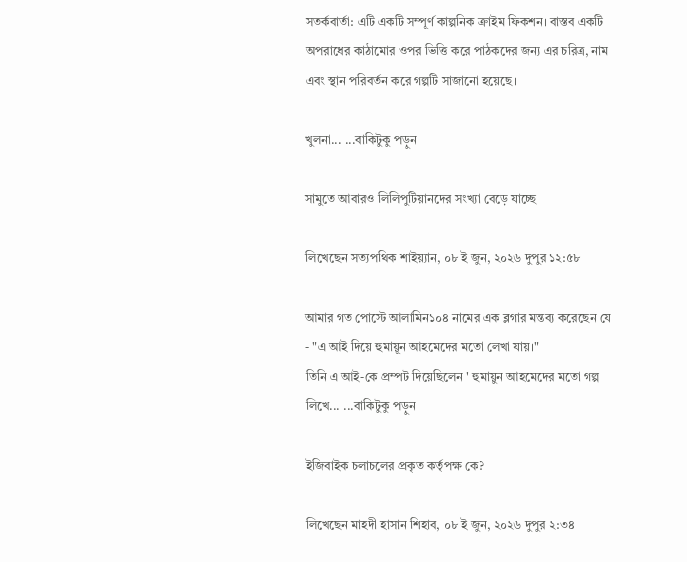সতর্কবার্তা: এটি একটি সম্পূর্ণ কাল্পনিক ক্রাইম ফিকশন। বাস্তব একটি অপরাধের কাঠামোর ওপর ভিত্তি করে পাঠকদের জন্য এর চরিত্র, নাম এবং স্থান পরিবর্তন করে গল্পটি সাজানো হয়েছে।

খুলনা... ...বাকিটুকু পড়ুন

সামুতে আবারও লিলিপুটিয়ানদের সংখ্যা বেড়ে যাচ্ছে

লিখেছেন সত্যপথিক শাইয়্যান, ০৮ ই জুন, ২০২৬ দুপুর ১২:৫৮

আমার গত পোস্টে আলামিন১০৪ নামের এক ব্লগার মন্তব্য করেছেন যে - "এ আই দিয়ে হুমায়ূন আহমেদের মতো লেখা যায়।"
তিনি এ আই-কে প্রম্পট দিয়েছিলেন ' হুমায়ুন আহমেদের মতো গল্প লিখে... ...বাকিটুকু পড়ুন

ইজিবাইক চলাচলের প্রকৃত কর্তৃপক্ষ কে?

লিখেছেন মাহদী হাসান শিহাব, ০৮ ই জুন, ২০২৬ দুপুর ২:৩৪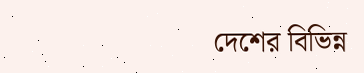দেশের বিভিন্ন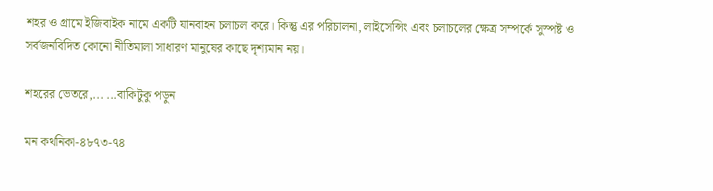শহর ও গ্রামে ইজিবাইক নামে একটি যানবাহন চলাচল করে। কিন্তু এর পরিচালনা, লাইসেন্সিং এবং চলাচলের ক্ষেত্র সম্পর্কে সুস্পষ্ট ও সর্বজনবিদিত কোনো নীতিমালা সাধারণ মানুষের কাছে দৃশ্যমান নয়।

শহরের ভেতরে,... ...বাকিটুকু পড়ুন

মন কথনিকা-৪৮৭৩-৭৪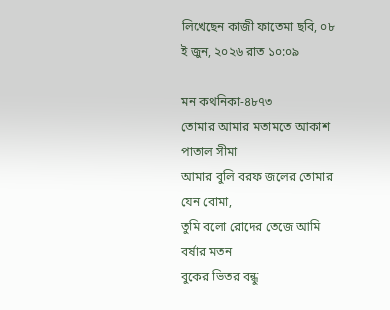লিখেছেন কাজী ফাতেমা ছবি, ০৮ ই জুন, ২০২৬ রাত ১০:০৯

মন কথনিকা-৪৮৭৩
তোমার আমার মতামতে আকাশ পাতাল সীমা
আমার বুলি বরফ জলের তোমার যেন বোমা,
তুমি বলো রোদের তেজে আমি বর্ষার মতন
বুকের ভিতর বন্ধু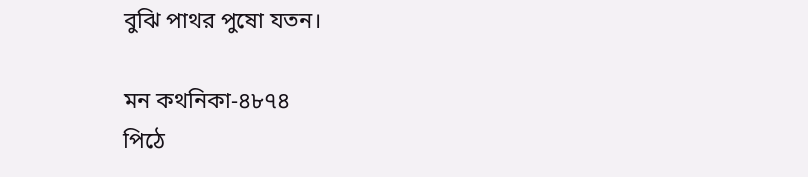বুঝি পাথর পুষো যতন।

মন কথনিকা-৪৮৭৪
পিঠে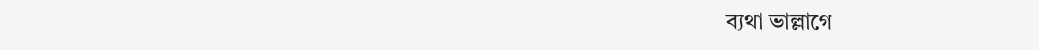ব্যথা ভাল্লাগে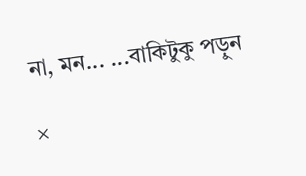না, মন... ...বাকিটুকু পড়ুন

×